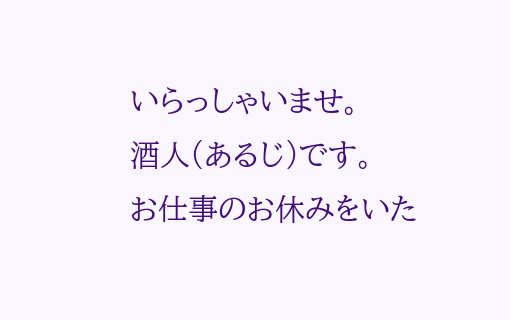いらっしゃいませ。
酒人(あるじ)です。
お仕事のお休みをいた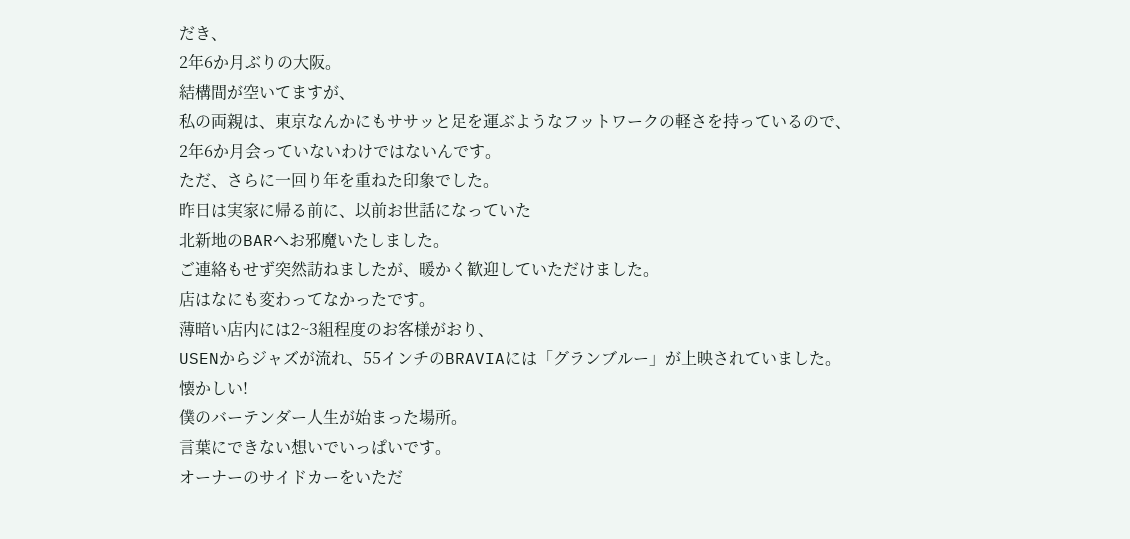だき、
2年6か月ぶりの大阪。
結構間が空いてますが、
私の両親は、東京なんかにもササッと足を運ぶようなフットワークの軽さを持っているので、
2年6か月会っていないわけではないんです。
ただ、さらに一回り年を重ねた印象でした。
昨日は実家に帰る前に、以前お世話になっていた
北新地のBARへお邪魔いたしました。
ご連絡もせず突然訪ねましたが、暖かく歓迎していただけました。
店はなにも変わってなかったです。
薄暗い店内には2~3組程度のお客様がおり、
USENからジャズが流れ、55インチのBRAVIAには「グランブルー」が上映されていました。
懐かしい!
僕のバーテンダー人生が始まった場所。
言葉にできない想いでいっぱいです。
オーナーのサイドカーをいただ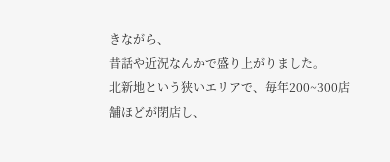きながら、
昔話や近況なんかで盛り上がりました。
北新地という狭いエリアで、毎年200~300店舗ほどが閉店し、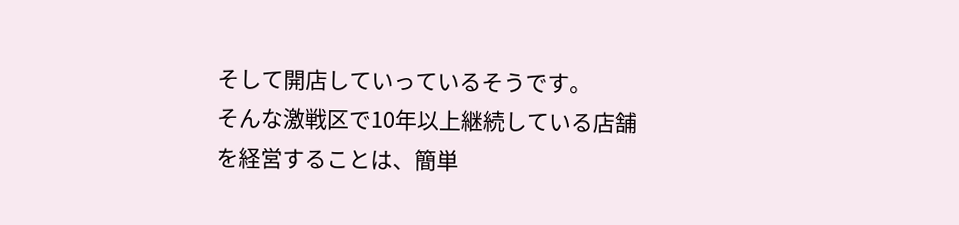そして開店していっているそうです。
そんな激戦区で10年以上継続している店舗を経営することは、簡単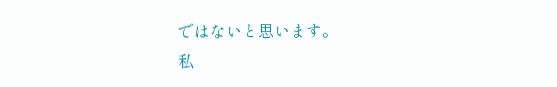ではないと思います。
私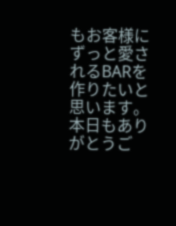もお客様にずっと愛されるBARを作りたいと思います。
本日もありがとうご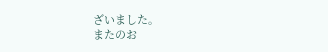ざいました。
またのお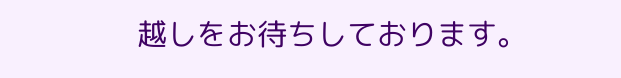越しをお待ちしております。